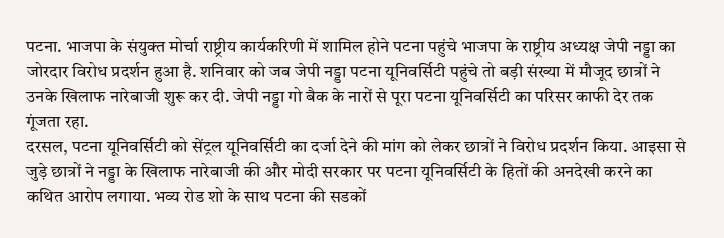पटना. भाजपा के संयुक्त मोर्चा राष्ट्रीय कार्यकरिणी में शामिल होने पटना पहुंचे भाजपा के राष्ट्रीय अध्यक्ष जेपी नड्डा का जोरदार विरोध प्रदर्शन हुआ है. शनिवार को जब जेपी नड्डा पटना यूनिवर्सिटी पहुंचे तो बड़ी संख्या में मौजूद छात्रों ने उनके खिलाफ नारेबाजी शुरू कर दी. जेपी नड्डा गो बैक के नारों से पूरा पटना यूनिवर्सिटी का परिसर काफी देर तक गूंजता रहा.
दरसल, पटना यूनिवर्सिटी को सेंट्रल यूनिवर्सिटी का दर्जा देने की मांग को लेकर छात्रों ने विरोध प्रदर्शन किया. आइसा से जुड़े छात्रों ने नड्डा के खिलाफ नारेबाजी की और मोदी सरकार पर पटना यूनिवर्सिटी के हितों की अनदेखी करने का कथित आरोप लगाया. भव्य रोड शो के साथ पटना की सडकों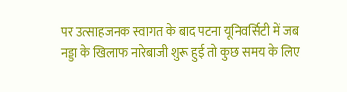पर उत्साहजनक स्वागत के बाद पटना यूनिवर्सिटी में जब नड्डा के खिलाफ नारेबाजी शुरू हुई तो कुछ समय के लिए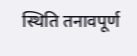स्थिति तनावपूर्ण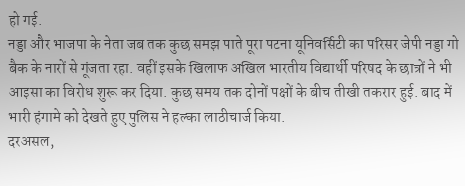हो गई.
नड्डा और भाजपा के नेता जब तक कुछ समझ पाते पूरा पटना यूनिवर्सिटी का परिसर जेपी नड्डा गो बैक के नारों से गूंजता रहा. वहीं इसके खिलाफ अखिल भारतीय विद्यार्थी परिषद के छात्रों ने भी आइसा का विरोध शुरू कर दिया. कुछ समय तक दोनों पक्षों के बीच तीखी तकरार हुई. बाद में भारी हंगामे को देखते हुए पुलिस ने हल्का लाठीचार्ज किया.
दरअसल,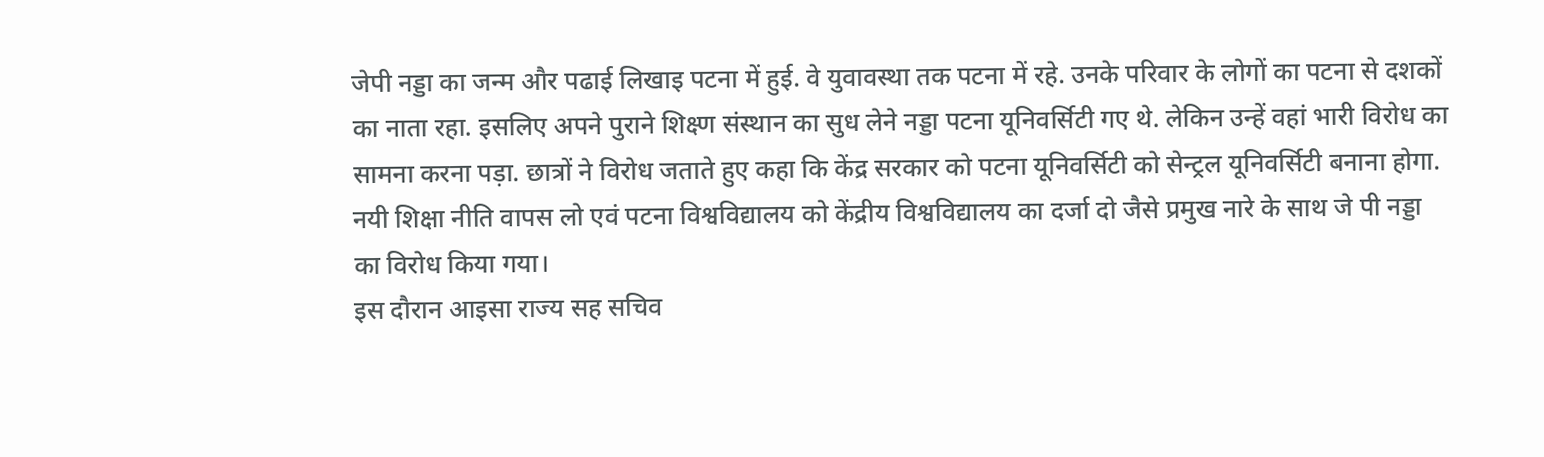जेपी नड्डा का जन्म और पढाई लिखाइ पटना में हुई. वे युवावस्था तक पटना में रहे. उनके परिवार के लोगों का पटना से दशकों का नाता रहा. इसलिए अपने पुराने शिक्ष्ण संस्थान का सुध लेने नड्डा पटना यूनिवर्सिटी गए थे. लेकिन उन्हें वहां भारी विरोध का सामना करना पड़ा. छात्रों ने विरोध जताते हुए कहा कि केंद्र सरकार को पटना यूनिवर्सिटी को सेन्ट्रल यूनिवर्सिटी बनाना होगा. नयी शिक्षा नीति वापस लो एवं पटना विश्वविद्यालय को केंद्रीय विश्वविद्यालय का दर्जा दो जैसे प्रमुख नारे के साथ जे पी नड्डा का विरोध किया गया।
इस दौरान आइसा राज्य सह सचिव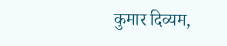कुमार दिव्यम,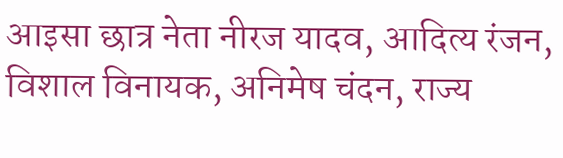आइसा छात्र नेता नीरज यादव, आदित्य रंजन, विशाल विनायक, अनिमेष चंदन, राज्य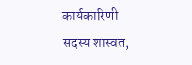कार्यकारिणी सदस्य शास्वत,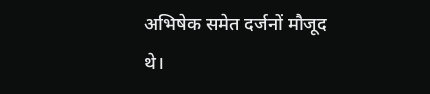अभिषेक समेत दर्जनों मौजूद थे।